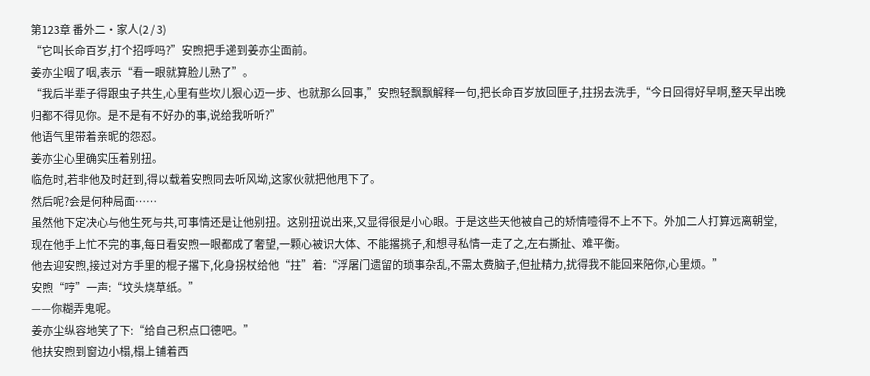第123章 番外二·家人(2 / 3)
“它叫长命百岁,打个招呼吗?”安煦把手递到姜亦尘面前。
姜亦尘咽了咽,表示“看一眼就算脸儿熟了”。
“我后半辈子得跟虫子共生,心里有些坎儿狠心迈一步、也就那么回事,”安煦轻飘飘解释一句,把长命百岁放回匣子,拄拐去洗手,“今日回得好早啊,整天早出晚归都不得见你。是不是有不好办的事,说给我听听?”
他语气里带着亲昵的怨怼。
姜亦尘心里确实压着别扭。
临危时,若非他及时赶到,得以载着安煦同去听风坳,这家伙就把他甩下了。
然后呢?会是何种局面……
虽然他下定决心与他生死与共,可事情还是让他别扭。这别扭说出来,又显得很是小心眼。于是这些天他被自己的矫情噎得不上不下。外加二人打算远离朝堂,现在他手上忙不完的事,每日看安煦一眼都成了奢望,一颗心被识大体、不能撂挑子,和想寻私情一走了之,左右撕扯、难平衡。
他去迎安煦,接过对方手里的棍子撂下,化身拐杖给他“拄”着:“浮屠门遗留的琐事杂乱,不需太费脑子,但扯精力,扰得我不能回来陪你,心里烦。”
安煦“哼”一声:“坟头烧草纸。”
——你糊弄鬼呢。
姜亦尘纵容地笑了下:“给自己积点口德吧。”
他扶安煦到窗边小榻,榻上铺着西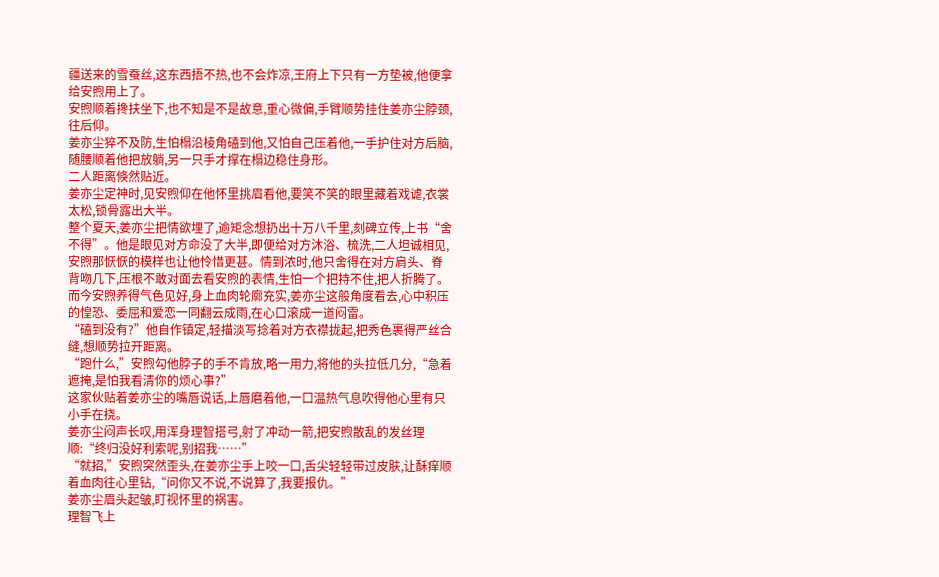疆送来的雪蚕丝,这东西捂不热,也不会炸凉,王府上下只有一方垫被,他便拿给安煦用上了。
安煦顺着搀扶坐下,也不知是不是故意,重心微偏,手臂顺势挂住姜亦尘脖颈,往后仰。
姜亦尘猝不及防,生怕榻沿棱角磕到他,又怕自己压着他,一手护住对方后脑,随腰顺着他把放躺,另一只手才撑在榻边稳住身形。
二人距离倏然贴近。
姜亦尘定神时,见安煦仰在他怀里挑眉看他,要笑不笑的眼里藏着戏谑,衣裳太松,锁骨露出大半。
整个夏天,姜亦尘把情欲埋了,逾矩念想扔出十万八千里,刻碑立传,上书“舍不得”。他是眼见对方命没了大半,即便给对方沐浴、梳洗,二人坦诚相见,安煦那恹恹的模样也让他怜惜更甚。情到浓时,他只舍得在对方肩头、脊背吻几下,压根不敢对面去看安煦的表情,生怕一个把持不住,把人折腾了。
而今安煦养得气色见好,身上血肉轮廓充实,姜亦尘这般角度看去,心中积压的惶恐、委屈和爱恋一同翻云成雨,在心口滚成一道闷雷。
“磕到没有?”他自作镇定,轻描淡写捻着对方衣襟拢起,把秀色裹得严丝合缝,想顺势拉开距离。
“跑什么,”安煦勾他脖子的手不肯放,略一用力,将他的头拉低几分,“急着遮掩,是怕我看清你的烦心事?”
这家伙贴着姜亦尘的嘴唇说话,上唇磨着他,一口温热气息吹得他心里有只小手在挠。
姜亦尘闷声长叹,用浑身理智搭弓,射了冲动一箭,把安煦散乱的发丝理顺:“终归没好利索呢,别招我……”
“就招,”安煦突然歪头,在姜亦尘手上咬一口,舌尖轻轻带过皮肤,让酥痒顺着血肉往心里钻,“问你又不说,不说算了,我要报仇。”
姜亦尘眉头起皱,盯视怀里的祸害。
理智飞上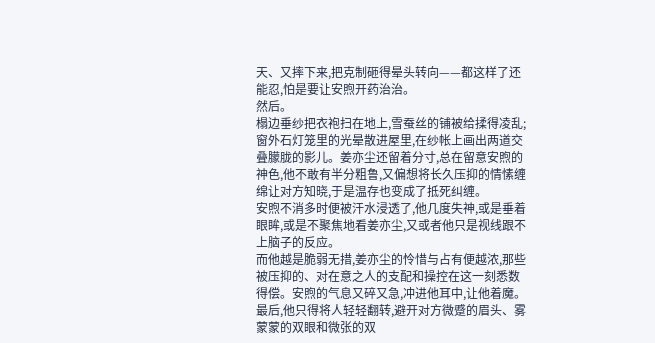天、又摔下来,把克制砸得晕头转向——都这样了还能忍,怕是要让安煦开药治治。
然后。
榻边垂纱把衣袍扫在地上,雪蚕丝的铺被给揉得凌乱;窗外石灯笼里的光晕散进屋里,在纱帐上画出两道交叠朦胧的影儿。姜亦尘还留着分寸,总在留意安煦的神色,他不敢有半分粗鲁,又偏想将长久压抑的情愫缠绵让对方知晓,于是温存也变成了抵死纠缠。
安煦不消多时便被汗水浸透了,他几度失神,或是垂着眼眸,或是不聚焦地看姜亦尘,又或者他只是视线跟不上脑子的反应。
而他越是脆弱无措,姜亦尘的怜惜与占有便越浓,那些被压抑的、对在意之人的支配和操控在这一刻悉数得偿。安煦的气息又碎又急,冲进他耳中,让他着魔。最后,他只得将人轻轻翻转,避开对方微蹙的眉头、雾蒙蒙的双眼和微张的双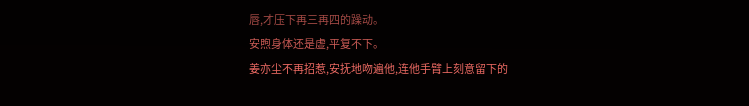唇,才压下再三再四的躁动。
安煦身体还是虚,平复不下。
姜亦尘不再招惹,安抚地吻遍他,连他手臂上刻意留下的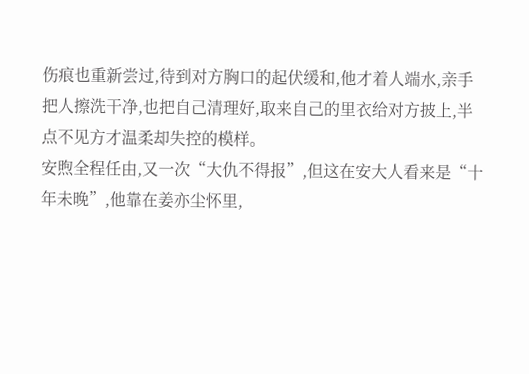伤痕也重新尝过,待到对方胸口的起伏缓和,他才着人端水,亲手把人擦洗干净,也把自己清理好,取来自己的里衣给对方披上,半点不见方才温柔却失控的模样。
安煦全程任由,又一次“大仇不得报”,但这在安大人看来是“十年未晚”,他靠在姜亦尘怀里,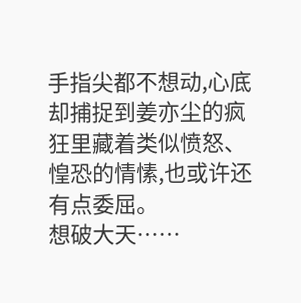手指尖都不想动,心底却捕捉到姜亦尘的疯狂里藏着类似愤怒、惶恐的情愫,也或许还有点委屈。
想破大天……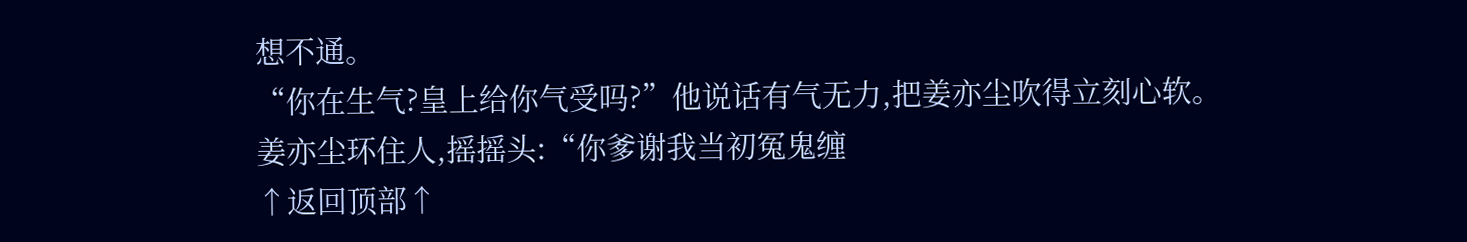想不通。
“你在生气?皇上给你气受吗?”他说话有气无力,把姜亦尘吹得立刻心软。
姜亦尘环住人,摇摇头:“你爹谢我当初冤鬼缠
↑返回顶部↑